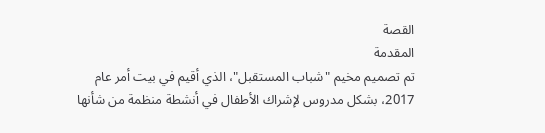القصة
المقدمة
تم تصميم مخيم "شباب المستقبل"، الذي أقيم في بيت أمر عام 2017، بشكل مدروس لإشراك الأطفال في أنشطة منظمة من شأنها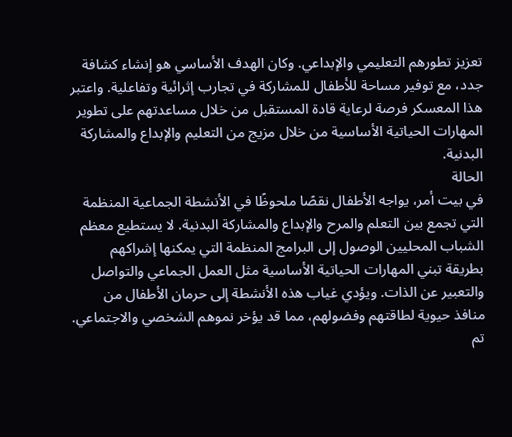تعزيز تطورهم التعليمي والإبداعي. وكان الهدف الأساسي هو إنشاء كشافة جدد، مع توفير مساحة للأطفال للمشاركة في تجارب إثرائية وتفاعلية. واعتبر هذا المعسكر فرصة لرعاية قادة المستقبل من خلال مساعدتهم على تطوير المهارات الحياتية الأساسية من خلال مزيج من التعليم والإبداع والمشاركة البدنية.
الحالة
في بيت أمر، يواجه الأطفال نقصًا ملحوظًا في الأنشطة الجماعية المنظمة التي تجمع بين التعلم والمرح والإبداع والمشاركة البدنية. لا يستطيع معظم الشباب المحليين الوصول إلى البرامج المنظمة التي يمكنها إشراكهم بطريقة تبني المهارات الحياتية الأساسية مثل العمل الجماعي والتواصل والتعبير عن الذات. ويؤدي غياب هذه الأنشطة إلى حرمان الأطفال من منافذ حيوية لطاقتهم وفضولهم، مما قد يؤخر نموهم الشخصي والاجتماعي. تم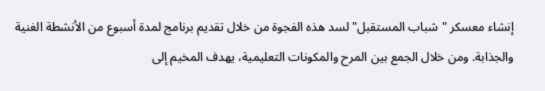إنشاء معسكر "شباب المستقبل" لسد هذه الفجوة من خلال تقديم برنامج لمدة أسبوع من الأنشطة الغنية والجذابة. ومن خلال الجمع بين المرح والمكونات التعليمية، يهدف المخيم إلى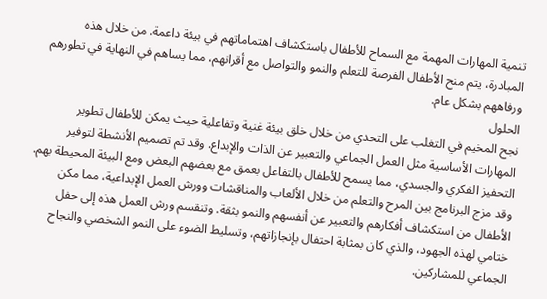تنمية المهارات المهمة مع السماح للأطفال باستكشاف اهتماماتهم في بيئة داعمة. من خلال هذه المبادرة، يتم منح الأطفال الفرصة للتعلم والنمو والتواصل مع أقرانهم، مما يساهم في النهاية في تطورهم ورفاههم بشكل عام.
الحلول
نجح المخيم في التغلب على التحدي من خلال خلق بيئة غنية وتفاعلية حيث يمكن للأطفال تطوير المهارات الأساسية مثل العمل الجماعي والتعبير عن الذات والإبداع. وقد تم تصميم الأنشطة لتوفير التحفيز الفكري والجسدي، مما يسمح للأطفال بالتفاعل بعمق مع بعضهم البعض ومع البيئة المحيطة بهم. وقد مزج البرنامج بين المرح والتعلم من خلال الألعاب والمناقشات وورش العمل الإبداعية، مما مكن الأطفال من استكشاف أفكارهم والتعبير عن أنفسهم والنمو بثقة. وتنقسم ورش العمل هذه إلى حفل ختامي لهذه الجهود، والذي كان بمثابة احتفال بإنجازاتهم، وتسليط الضوء على النمو الشخصي والنجاح الجماعي للمشاركين.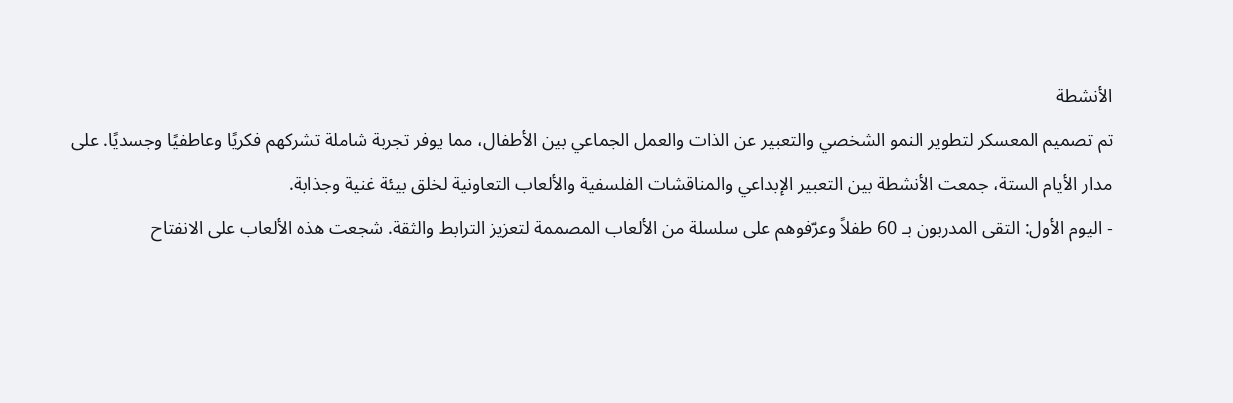الأنشطة
تم تصميم المعسكر لتطوير النمو الشخصي والتعبير عن الذات والعمل الجماعي بين الأطفال، مما يوفر تجربة شاملة تشركهم فكريًا وعاطفيًا وجسديًا. على مدار الأيام الستة، جمعت الأنشطة بين التعبير الإبداعي والمناقشات الفلسفية والألعاب التعاونية لخلق بيئة غنية وجذابة.
- اليوم الأول: التقى المدربون بـ 60 طفلاً وعرّفوهم على سلسلة من الألعاب المصممة لتعزيز الترابط والثقة. شجعت هذه الألعاب على الانفتاح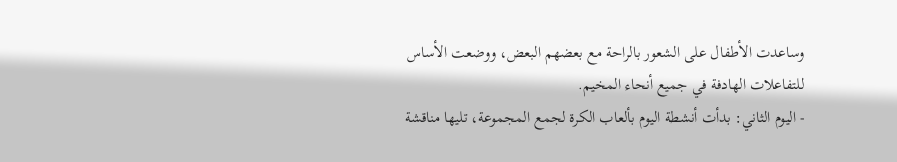وساعدت الأطفال على الشعور بالراحة مع بعضهم البعض، ووضعت الأساس للتفاعلات الهادفة في جميع أنحاء المخيم.
- اليوم الثاني: بدأت أنشطة اليوم بألعاب الكرة لجمع المجموعة، تليها مناقشة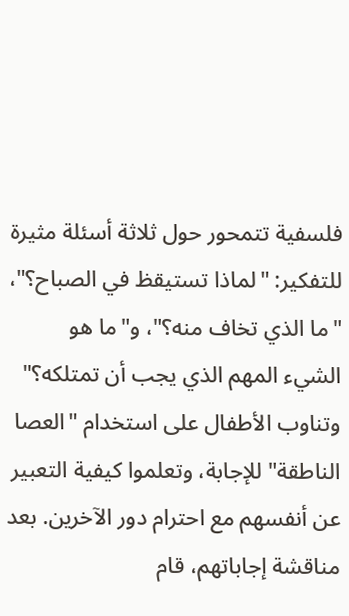فلسفية تتمحور حول ثلاثة أسئلة مثيرة للتفكير: "لماذا تستيقظ في الصباح؟"، "ما الذي تخاف منه؟"، و"ما هو الشيء المهم الذي يجب أن تمتلكه؟" وتناوب الأطفال على استخدام "العصا الناطقة" للإجابة، وتعلموا كيفية التعبير عن أنفسهم مع احترام دور الآخرين. بعد مناقشة إجاباتهم، قام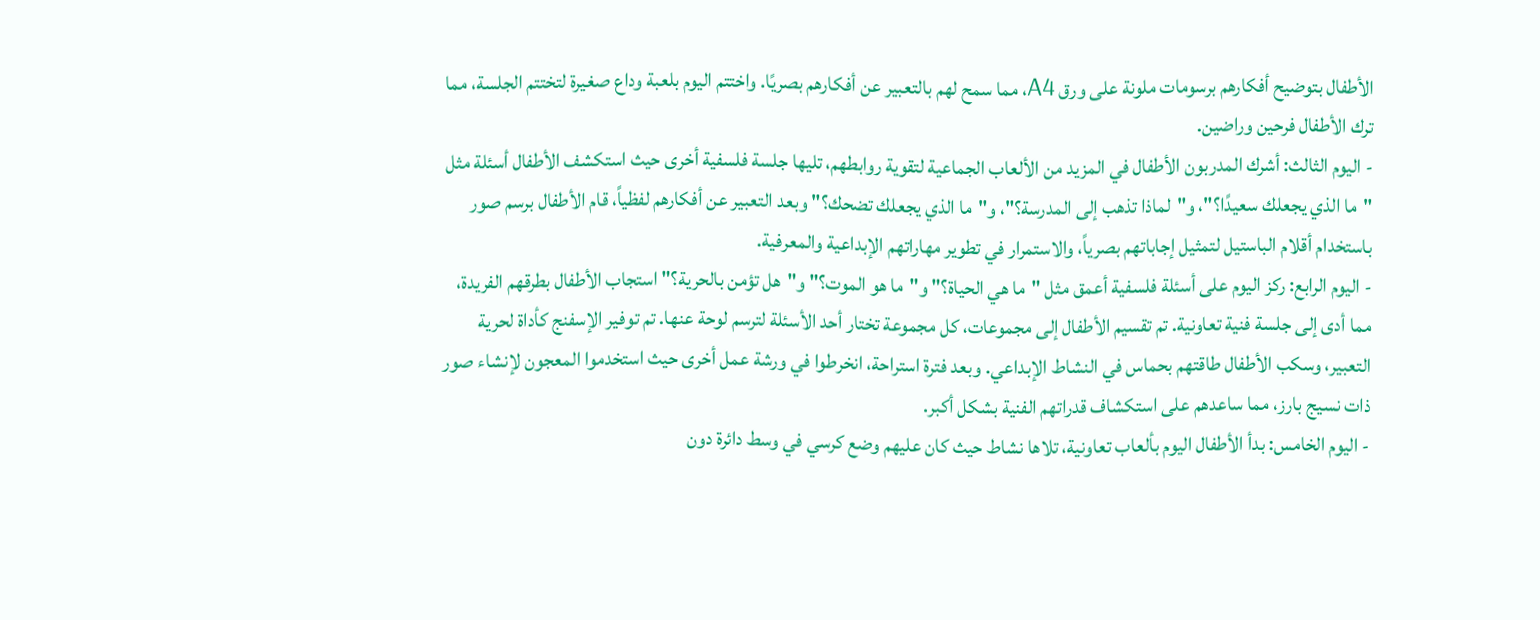الأطفال بتوضيح أفكارهم برسومات ملونة على ورق A4، مما سمح لهم بالتعبير عن أفكارهم بصريًا. واختتم اليوم بلعبة وداع صغيرة لتختتم الجلسة، مما ترك الأطفال فرحين وراضين.
- اليوم الثالث: أشرك المدربون الأطفال في المزيد من الألعاب الجماعية لتقوية روابطهم، تليها جلسة فلسفية أخرى حيث استكشف الأطفال أسئلة مثل "ما الذي يجعلك سعيدًا؟"، و"لماذا تذهب إلى المدرسة؟"، و"ما الذي يجعلك تضحك؟" وبعد التعبير عن أفكارهم لفظياً، قام الأطفال برسم صور باستخدام أقلام الباستيل لتمثيل إجاباتهم بصرياً، والاستمرار في تطوير مهاراتهم الإبداعية والمعرفية.
- اليوم الرابع: ركز اليوم على أسئلة فلسفية أعمق مثل "ما هي الحياة؟" و"ما هو الموت؟" و"هل تؤمن بالحرية؟" استجاب الأطفال بطرقهم الفريدة، مما أدى إلى جلسة فنية تعاونية. تم تقسيم الأطفال إلى مجموعات، كل مجموعة تختار أحد الأسئلة لترسم لوحة عنها. تم توفير الإسفنج كأداة لحرية التعبير، وسكب الأطفال طاقتهم بحماس في النشاط الإبداعي. وبعد فترة استراحة، انخرطوا في ورشة عمل أخرى حيث استخدموا المعجون لإنشاء صور ذات نسيج بارز، مما ساعدهم على استكشاف قدراتهم الفنية بشكل أكبر.
- اليوم الخامس: بدأ الأطفال اليوم بألعاب تعاونية، تلاها نشاط حيث كان عليهم وضع كرسي في وسط دائرة دون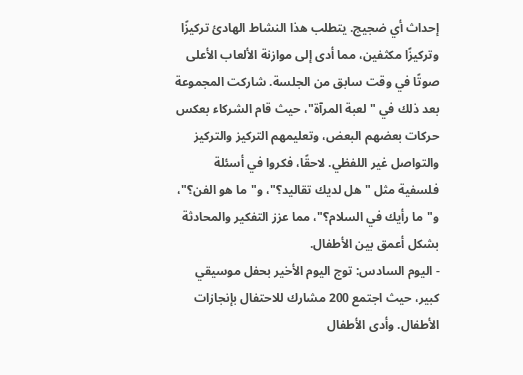إحداث أي ضجيج. يتطلب هذا النشاط الهادئ تركيزًا وتركيزًا مكثفين، مما أدى إلى موازنة الألعاب الأعلى صوتًا في وقت سابق من الجلسة. شاركت المجموعة بعد ذلك في "لعبة المرآة"، حيث قام الشركاء بعكس حركات بعضهم البعض، وتعليمهم التركيز والتركيز والتواصل غير اللفظي. لاحقًا، فكروا في أسئلة فلسفية مثل "هل لديك تقاليد؟"، و"ما هو الفن؟"، و"ما رأيك في السلام؟"، مما عزز التفكير والمحادثة بشكل أعمق بين الأطفال.
- اليوم السادس: توج اليوم الأخير بحفل موسيقي كبير، حيث اجتمع 200 مشارك للاحتفال بإنجازات الأطفال. وأدى الأطفال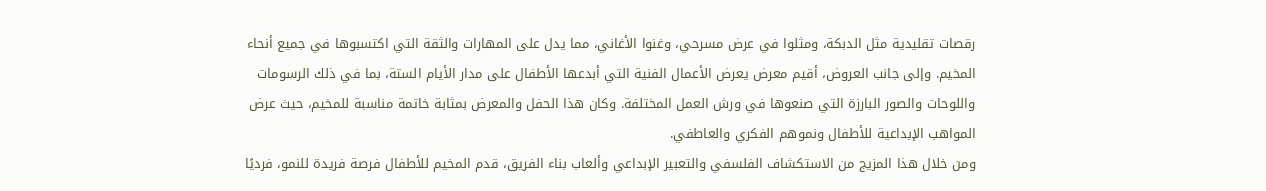رقصات تقليدية مثل الدبكة، ومثلوا في عرض مسرحي، وغنوا الأغاني، مما يدل على المهارات والثقة التي اكتسبوها في جميع أنحاء المخيم. وإلى جانب العروض، أقيم معرض يعرض الأعمال الفنية التي أبدعها الأطفال على مدار الأيام الستة، بما في ذلك الرسومات واللوحات والصور البارزة التي صنعوها في ورش العمل المختلفة. وكان هذا الحفل والمعرض بمثابة خاتمة مناسبة للمخيم، حيث عرض المواهب الإبداعية للأطفال ونموهم الفكري والعاطفي.
ومن خلال هذا المزيج من الاستكشاف الفلسفي والتعبير الإبداعي وألعاب بناء الفريق، قدم المخيم للأطفال فرصة فريدة للنمو، فرديًا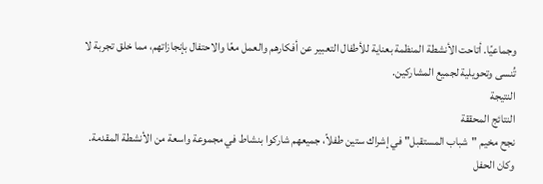وجماعيًا. أتاحت الأنشطة المنظمة بعناية للأطفال التعبير عن أفكارهم والعمل معًا والاحتفال بإنجازاتهم، مما خلق تجربة لا تُنسى وتحويلية لجميع المشاركين.
النتيجة
النتائج المحققة
نجح مخيم "شباب المستقبل" في إشراك ستين طفلاً، جميعهم شاركوا بنشاط في مجموعة واسعة من الأنشطة المقدمة. وكان الحفل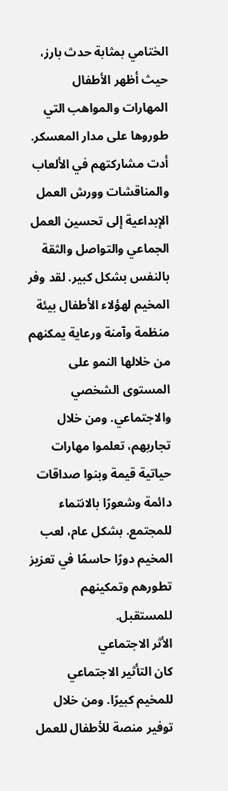الختامي بمثابة حدث بارز، حيث أظهر الأطفال المهارات والمواهب التي طوروها على مدار المعسكر. أدت مشاركتهم في الألعاب والمناقشات وورش العمل الإبداعية إلى تحسين العمل الجماعي والتواصل والثقة بالنفس بشكل كبير. لقد وفر المخيم لهؤلاء الأطفال بيئة منظمة وآمنة ورعاية يمكنهم من خلالها النمو على المستوى الشخصي والاجتماعي. ومن خلال تجاربهم، تعلموا مهارات حياتية قيمة وبنوا صداقات دائمة وشعورًا بالانتماء للمجتمع. بشكل عام، لعب المخيم دورًا حاسمًا في تعزيز تطورهم وتمكينهم للمستقبل.
الأثر الاجتماعي
كان التأثير الاجتماعي للمخيم كبيرًا. ومن خلال توفير منصة للأطفال للعمل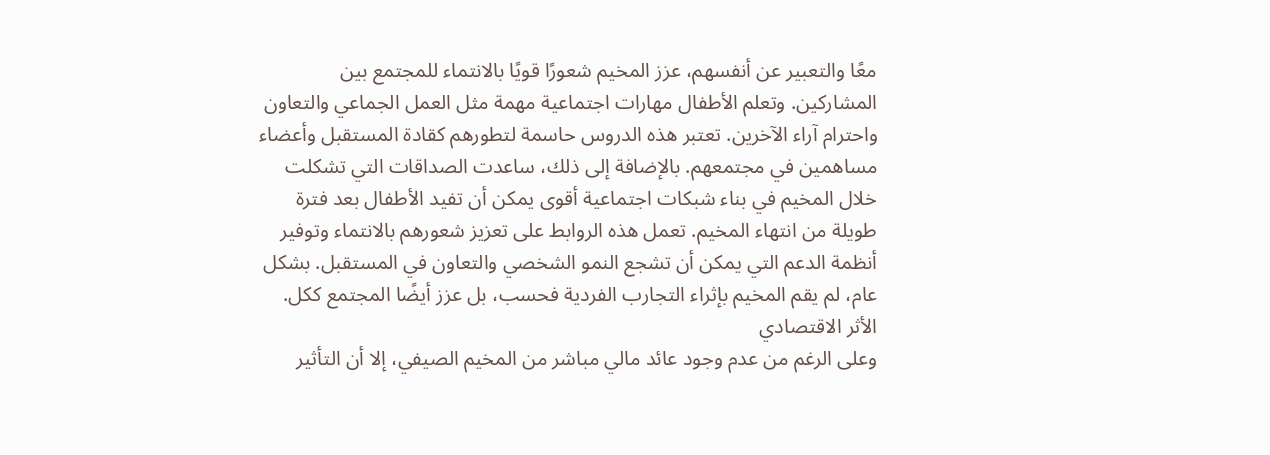معًا والتعبير عن أنفسهم، عزز المخيم شعورًا قويًا بالانتماء للمجتمع بين المشاركين. وتعلم الأطفال مهارات اجتماعية مهمة مثل العمل الجماعي والتعاون واحترام آراء الآخرين. تعتبر هذه الدروس حاسمة لتطورهم كقادة المستقبل وأعضاء مساهمين في مجتمعهم. بالإضافة إلى ذلك، ساعدت الصداقات التي تشكلت خلال المخيم في بناء شبكات اجتماعية أقوى يمكن أن تفيد الأطفال بعد فترة طويلة من انتهاء المخيم. تعمل هذه الروابط على تعزيز شعورهم بالانتماء وتوفير أنظمة الدعم التي يمكن أن تشجع النمو الشخصي والتعاون في المستقبل. بشكل عام، لم يقم المخيم بإثراء التجارب الفردية فحسب، بل عزز أيضًا المجتمع ككل.
الأثر الاقتصادي
وعلى الرغم من عدم وجود عائد مالي مباشر من المخيم الصيفي، إلا أن التأثير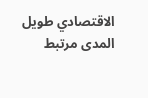الاقتصادي طويل المدى مرتبط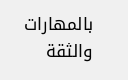بالمهارات والثقة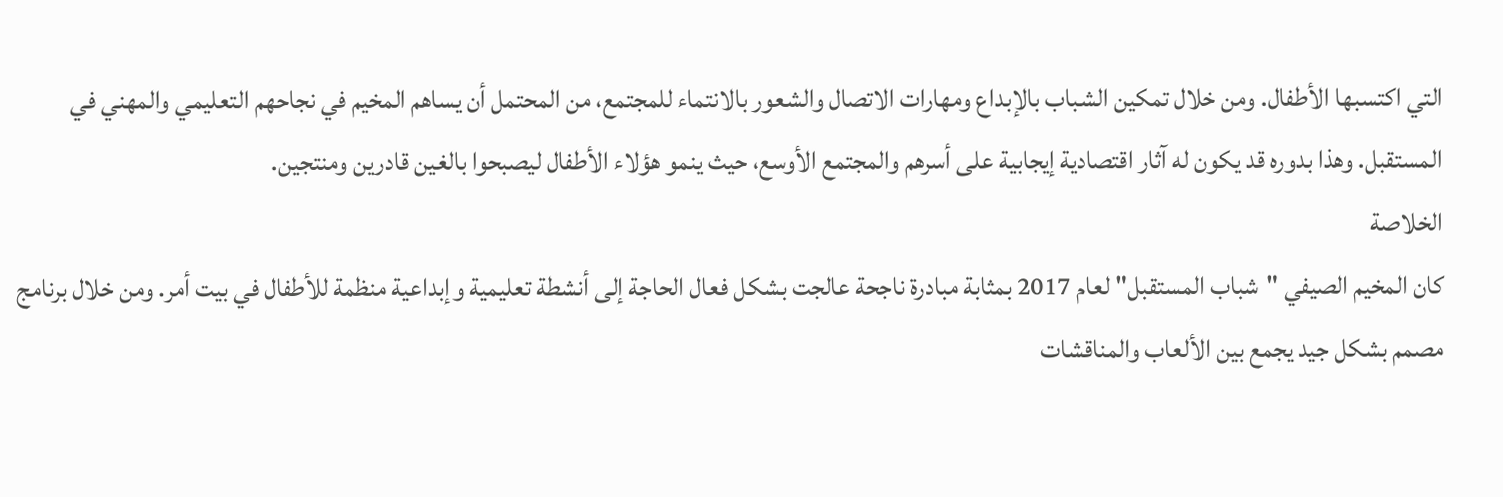التي اكتسبها الأطفال. ومن خلال تمكين الشباب بالإبداع ومهارات الاتصال والشعور بالانتماء للمجتمع، من المحتمل أن يساهم المخيم في نجاحهم التعليمي والمهني في المستقبل. وهذا بدوره قد يكون له آثار اقتصادية إيجابية على أسرهم والمجتمع الأوسع، حيث ينمو هؤلاء الأطفال ليصبحوا بالغين قادرين ومنتجين.
الخلاصة
كان المخيم الصيفي "شباب المستقبل" لعام 2017 بمثابة مبادرة ناجحة عالجت بشكل فعال الحاجة إلى أنشطة تعليمية وإبداعية منظمة للأطفال في بيت أمر. ومن خلال برنامج مصمم بشكل جيد يجمع بين الألعاب والمناقشات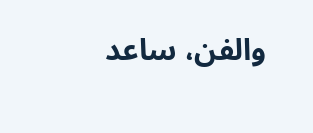والفن، ساعد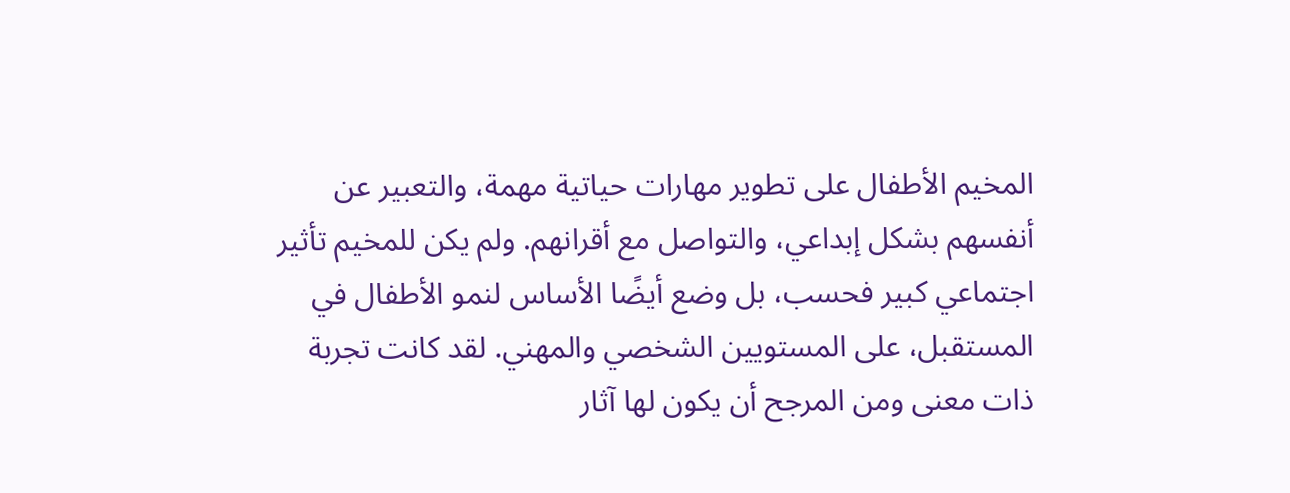المخيم الأطفال على تطوير مهارات حياتية مهمة، والتعبير عن أنفسهم بشكل إبداعي، والتواصل مع أقرانهم. ولم يكن للمخيم تأثير اجتماعي كبير فحسب، بل وضع أيضًا الأساس لنمو الأطفال في المستقبل، على المستويين الشخصي والمهني. لقد كانت تجربة ذات معنى ومن المرجح أن يكون لها آثار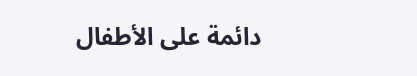دائمة على الأطفال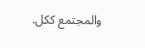والمجتمع ككل.